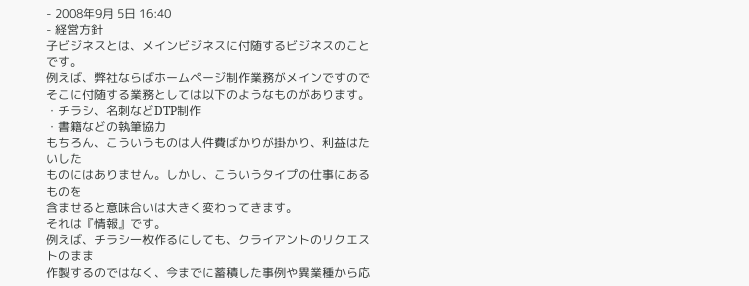- 2008年9月 5日 16:40
- 経営方針
子ビジネスとは、メインビジネスに付随するビジネスのことです。
例えば、弊社ならばホームページ制作業務がメインですので
そこに付随する業務としては以下のようなものがあります。
・チラシ、名刺などDTP制作
・書籍などの執筆協力
もちろん、こういうものは人件費ばかりが掛かり、利益はたいした
ものにはありません。しかし、こういうタイプの仕事にあるものを
含ませると意味合いは大きく変わってきます。
それは『情報』です。
例えば、チラシ一枚作るにしても、クライアントのリクエストのまま
作製するのではなく、今までに蓄積した事例や異業種から応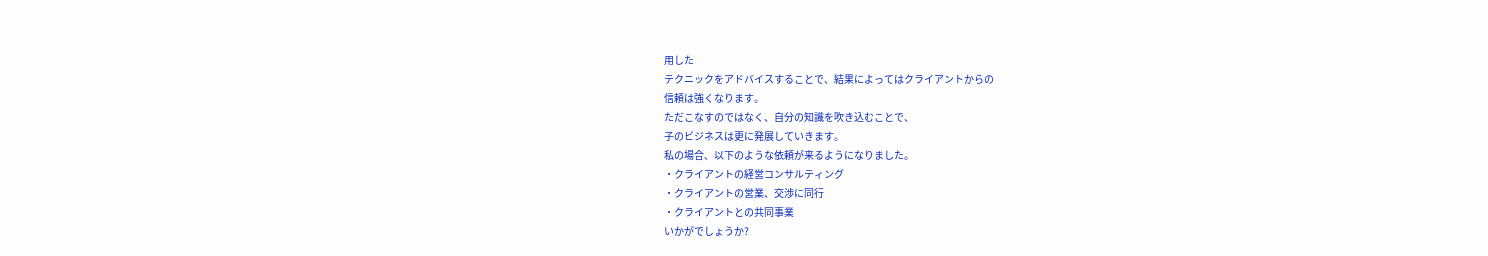用した
テクニックをアドバイスすることで、結果によってはクライアントからの
信頼は強くなります。
ただこなすのではなく、自分の知識を吹き込むことで、
子のビジネスは更に発展していきます。
私の場合、以下のような依頼が来るようになりました。
・クライアントの経営コンサルティング
・クライアントの営業、交渉に同行
・クライアントとの共同事業
いかがでしょうか?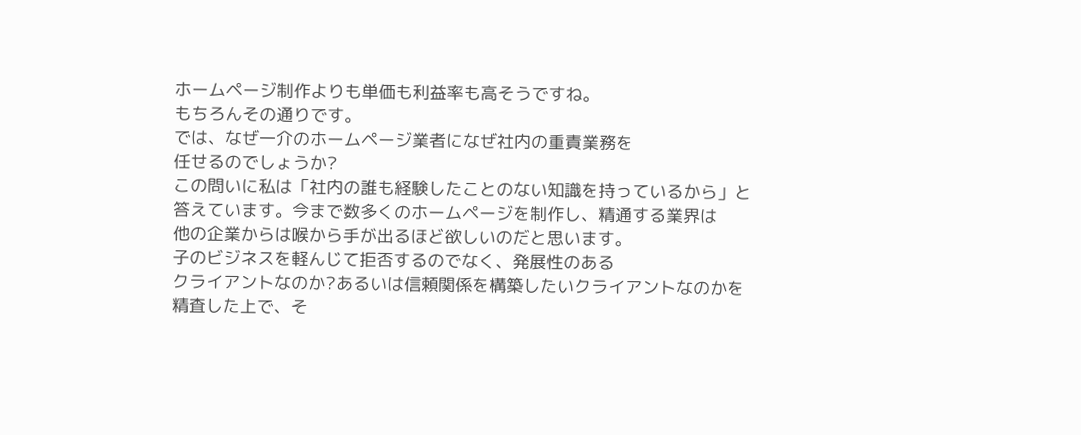ホームページ制作よりも単価も利益率も高そうですね。
もちろんその通りです。
では、なぜ一介のホームページ業者になぜ社内の重責業務を
任せるのでしょうか?
この問いに私は「社内の誰も経験したことのない知識を持っているから」と
答えています。今まで数多くのホームページを制作し、精通する業界は
他の企業からは喉から手が出るほど欲しいのだと思います。
子のビジネスを軽んじて拒否するのでなく、発展性のある
クライアントなのか?あるいは信頼関係を構築したいクライアントなのかを
精査した上で、そ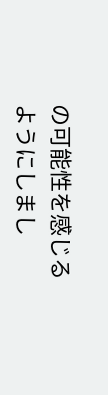の可能性を感じるようにしまし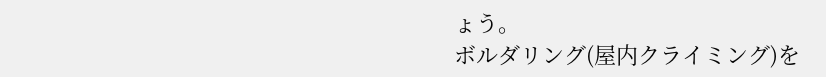ょう。
ボルダリング(屋内クライミング)を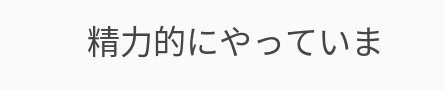精力的にやっていま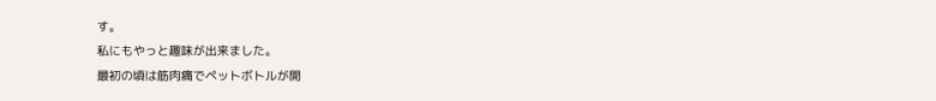す。
私にもやっと趣味が出来ました。
最初の頃は筋肉痛でペットボトルが開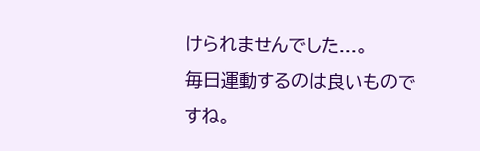けられませんでした...。
毎日運動するのは良いものですね。